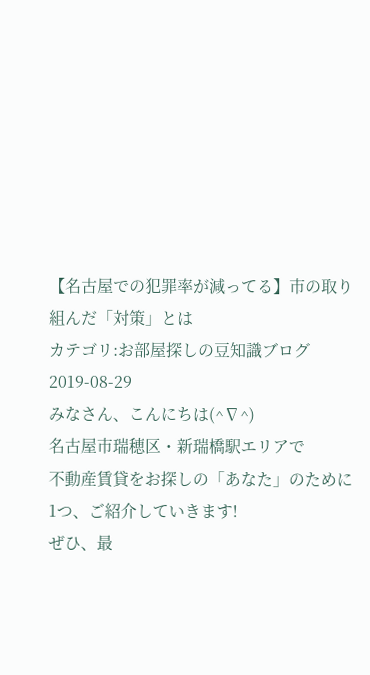【名古屋での犯罪率が減ってる】市の取り組んだ「対策」とは
カテゴリ:お部屋探しの豆知識ブログ
2019-08-29
みなさん、こんにちは(^∇^)
名古屋市瑞穂区・新瑞橋駅エリアで
不動産賃貸をお探しの「あなた」のために
1つ、ご紹介していきます!
ぜひ、最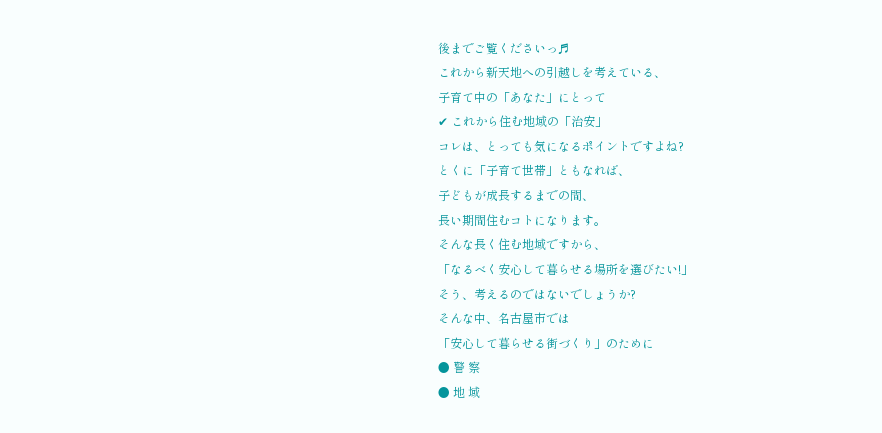後までご覧くださいっ♬
これから新天地への引越しを考えている、
子育て中の「あなた」にとって
✔ これから住む地域の「治安」
コレは、とっても気になるポイントですよね?
とくに「子育て世帯」ともなれば、
子どもが成長するまでの間、
長い期間住むコトになります。
そんな長く住む地域ですから、
「なるべく安心して暮らせる場所を選びたい!」
そう、考えるのではないでしょうか?
そんな中、名古屋市では
「安心して暮らせる街づくり」のために
● 警 察
● 地 域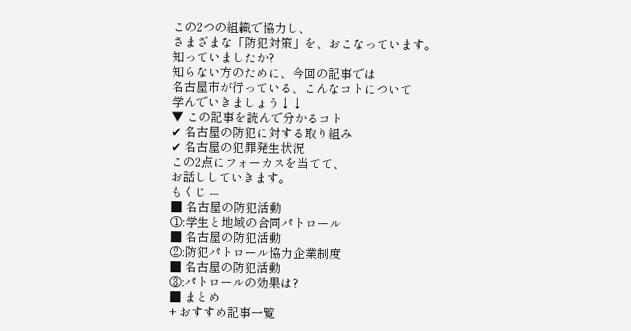この2つの組織で協力し、
さまざまな「防犯対策」を、おこなっています。
知っていましたか?
知らない方のために、今回の記事では
名古屋市が行っている、こんなコトについて
学んでいきましょう↓↓
▼ この記事を読んで分かるコト
✔ 名古屋の防犯に対する取り組み
✔ 名古屋の犯罪発生状況
この2点にフォーカスを当てて、
お話ししていきます。
もくじ ---
■ 名古屋の防犯活動
①:学生と地域の合同パトロール
■ 名古屋の防犯活動
②:防犯パトロール協力企業制度
■ 名古屋の防犯活動
③:パトロールの効果は?
■ まとめ
+ おすすめ記事一覧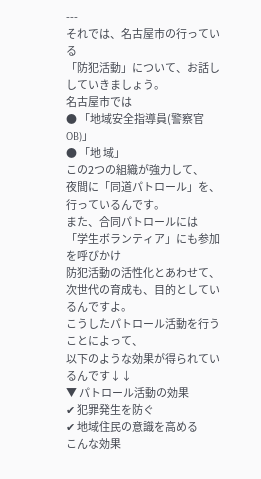---
それでは、名古屋市の行っている
「防犯活動」について、お話ししていきましょう。
名古屋市では
● 「地域安全指導員(警察官OB)」
● 「地 域」
この2つの組織が強力して、
夜間に「同道パトロール」を、行っているんです。
また、合同パトロールには
「学生ボランティア」にも参加を呼びかけ
防犯活動の活性化とあわせて、
次世代の育成も、目的としているんですよ。
こうしたパトロール活動を行うことによって、
以下のような効果が得られているんです↓↓
▼ パトロール活動の効果
✔ 犯罪発生を防ぐ
✔ 地域住民の意識を高める
こんな効果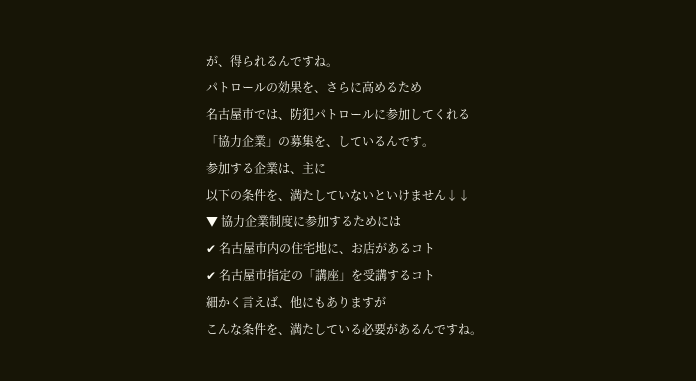が、得られるんですね。
パトロールの効果を、さらに高めるため
名古屋市では、防犯パトロールに参加してくれる
「協力企業」の募集を、しているんです。
参加する企業は、主に
以下の条件を、満たしていないといけません↓↓
▼ 協力企業制度に参加するためには
✔ 名古屋市内の住宅地に、お店があるコト
✔ 名古屋市指定の「講座」を受講するコト
細かく言えば、他にもありますが
こんな条件を、満たしている必要があるんですね。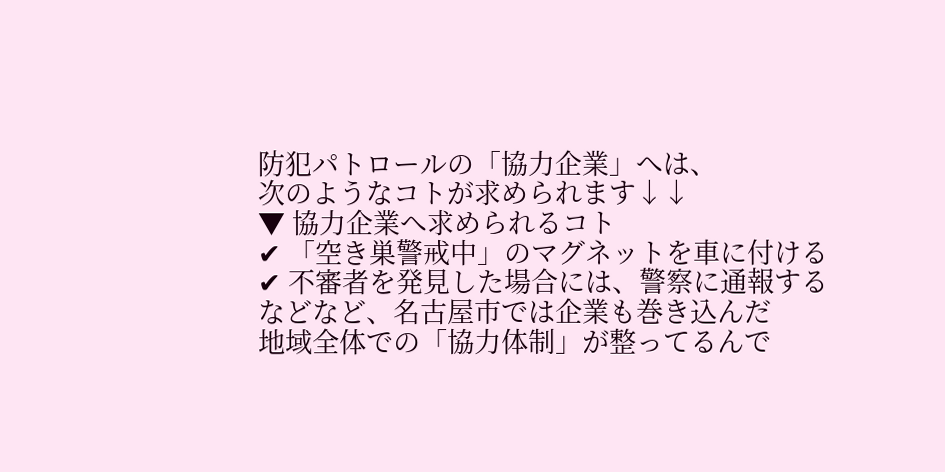防犯パトロールの「協力企業」へは、
次のようなコトが求められます↓↓
▼ 協力企業へ求められるコト
✔ 「空き巣警戒中」のマグネットを車に付ける
✔ 不審者を発見した場合には、警察に通報する
などなど、名古屋市では企業も巻き込んだ
地域全体での「協力体制」が整ってるんで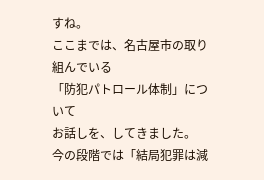すね。
ここまでは、名古屋市の取り組んでいる
「防犯パトロール体制」について
お話しを、してきました。
今の段階では「結局犯罪は減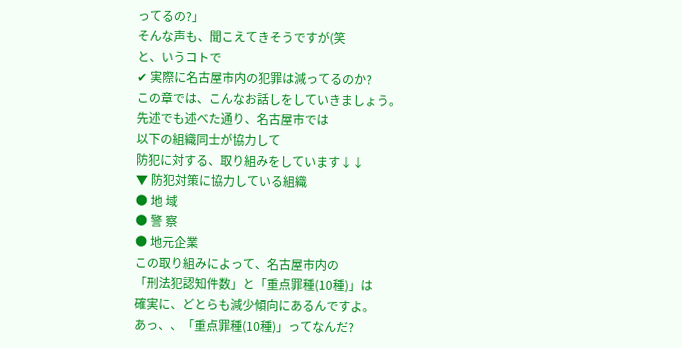ってるの?」
そんな声も、聞こえてきそうですが(笑
と、いうコトで
✔ 実際に名古屋市内の犯罪は減ってるのか?
この章では、こんなお話しをしていきましょう。
先述でも述べた通り、名古屋市では
以下の組織同士が協力して
防犯に対する、取り組みをしています↓↓
▼ 防犯対策に協力している組織
● 地 域
● 警 察
● 地元企業
この取り組みによって、名古屋市内の
「刑法犯認知件数」と「重点罪種(10種)」は
確実に、どとらも減少傾向にあるんですよ。
あっ、、「重点罪種(10種)」ってなんだ?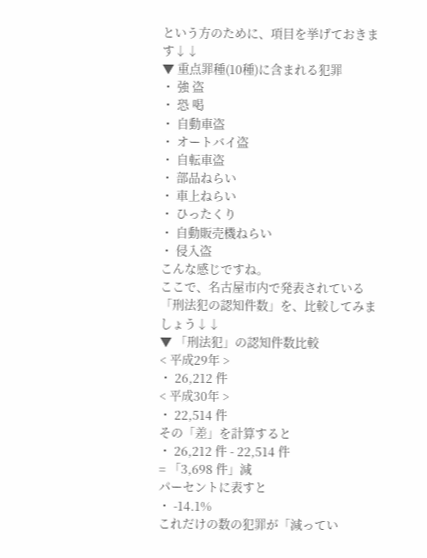という方のために、項目を挙げておきます↓↓
▼ 重点罪種(10種)に含まれる犯罪
・ 強 盗
・ 恐 喝
・ 自動車盗
・ オートバイ盗
・ 自転車盗
・ 部品ねらい
・ 車上ねらい
・ ひったくり
・ 自動販売機ねらい
・ 侵入盗
こんな感じですね。
ここで、名古屋市内で発表されている
「刑法犯の認知件数」を、比較してみましょう↓↓
▼ 「刑法犯」の認知件数比較
< 平成29年 >
・ 26,212 件
< 平成30年 >
・ 22,514 件
その「差」を計算すると
・ 26,212 件 - 22,514 件
= 「3,698 件」減
パーセントに表すと
・ -14.1%
これだけの数の犯罪が「減ってい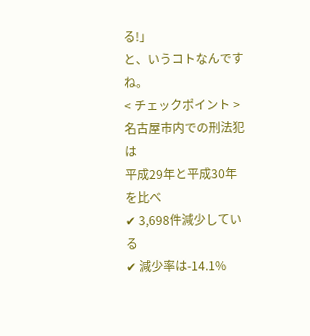る!」
と、いうコトなんですね。
< チェックポイント >
名古屋市内での刑法犯は
平成29年と平成30年を比べ
✔ 3,698件減少している
✔ 減少率は-14.1%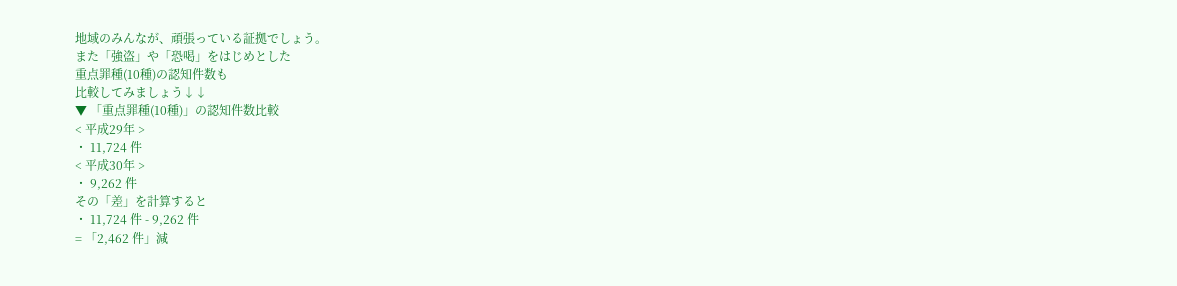地域のみんなが、頑張っている証拠でしょう。
また「強盗」や「恐喝」をはじめとした
重点罪種(10種)の認知件数も
比較してみましょう↓↓
▼ 「重点罪種(10種)」の認知件数比較
< 平成29年 >
・ 11,724 件
< 平成30年 >
・ 9,262 件
その「差」を計算すると
・ 11,724 件 - 9,262 件
= 「2,462 件」減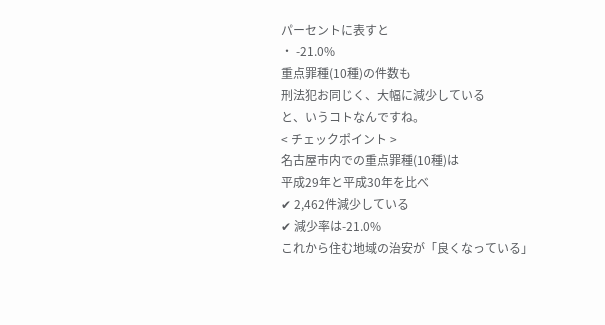パーセントに表すと
・ -21.0%
重点罪種(10種)の件数も
刑法犯お同じく、大幅に減少している
と、いうコトなんですね。
< チェックポイント >
名古屋市内での重点罪種(10種)は
平成29年と平成30年を比べ
✔ 2,462件減少している
✔ 減少率は-21.0%
これから住む地域の治安が「良くなっている」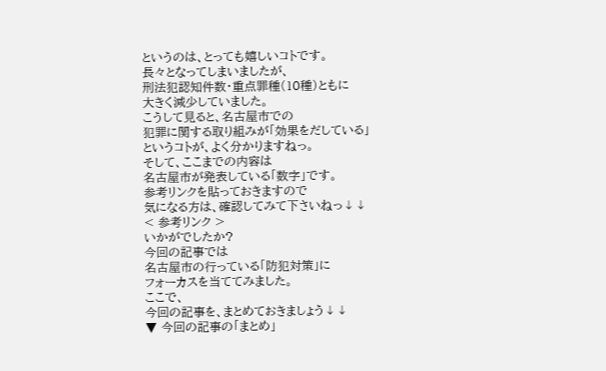というのは、とっても嬉しいコトです。
長々となってしまいましたが、
刑法犯認知件数・重点罪種(10種)ともに
大きく減少していました。
こうして見ると、名古屋市での
犯罪に関する取り組みが「効果をだしている」
というコトが、よく分かりますねっ。
そして、ここまでの内容は
名古屋市が発表している「数字」です。
参考リンクを貼っておきますので
気になる方は、確認してみて下さいねっ↓↓
< 参考リンク >
いかがでしたか?
今回の記事では
名古屋市の行っている「防犯対策」に
フォーカスを当ててみました。
ここで、
今回の記事を、まとめておきましょう↓↓
▼ 今回の記事の「まとめ」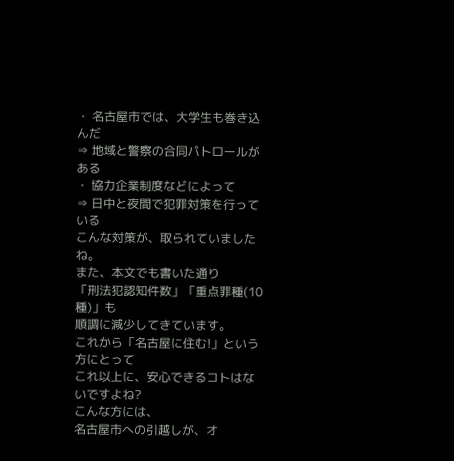・ 名古屋市では、大学生も巻き込んだ
⇒ 地域と警察の合同パトロールがある
・ 協力企業制度などによって
⇒ 日中と夜間で犯罪対策を行っている
こんな対策が、取られていましたね。
また、本文でも書いた通り
「刑法犯認知件数」「重点罪種(10種)」も
順調に減少してきています。
これから「名古屋に住む!」という方にとって
これ以上に、安心できるコトはないですよね?
こんな方には、
名古屋市への引越しが、オ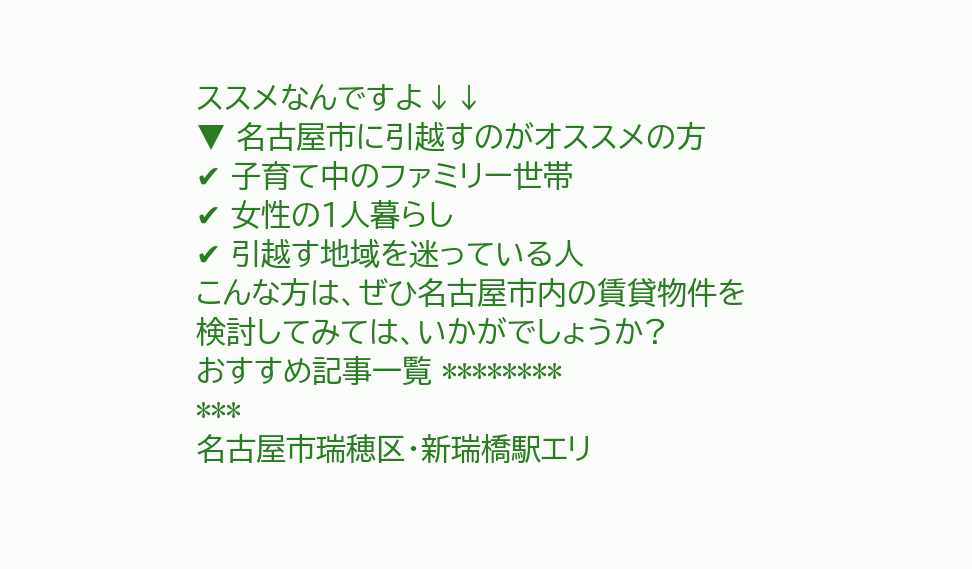ススメなんですよ↓↓
▼ 名古屋市に引越すのがオススメの方
✔ 子育て中のファミリー世帯
✔ 女性の1人暮らし
✔ 引越す地域を迷っている人
こんな方は、ぜひ名古屋市内の賃貸物件を
検討してみては、いかがでしょうか?
おすすめ記事一覧 ********
***
名古屋市瑞穂区・新瑞橋駅エリ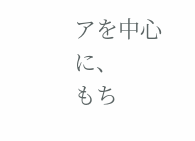アを中心に、
もち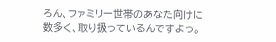ろん、ファミリー世帯のあなた向けに
数多く、取り扱っているんですよっ。